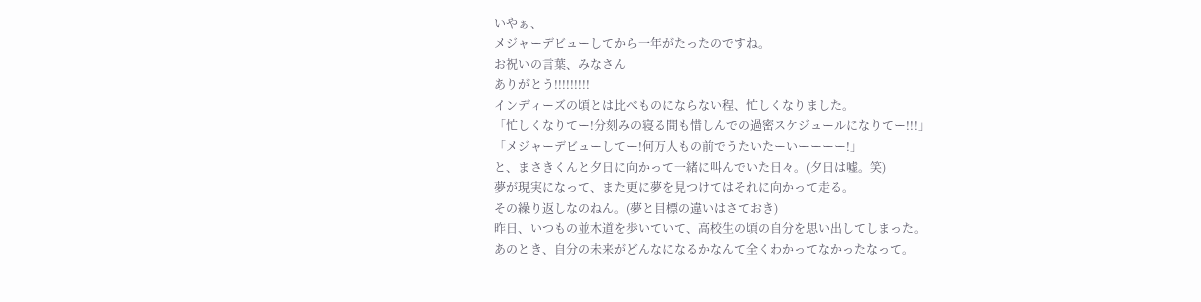いやぁ、
メジャーデビューしてから一年がたったのですね。
お祝いの言葉、みなさん
ありがとう!!!!!!!!!
インディーズの頃とは比べものにならない程、忙しくなりました。
「忙しくなりてー!分刻みの寝る間も惜しんでの過密スケジュールになりてー!!!」
「メジャーデビューしてー!何万人もの前でうたいたーいーーーー!」
と、まさきくんと夕日に向かって一緒に叫んでいた日々。(夕日は嘘。笑)
夢が現実になって、また更に夢を見つけてはそれに向かって走る。
その繰り返しなのねん。(夢と目標の違いはさておき)
昨日、いつもの並木道を歩いていて、高校生の頃の自分を思い出してしまった。
あのとき、自分の未来がどんなになるかなんて全くわかってなかったなって。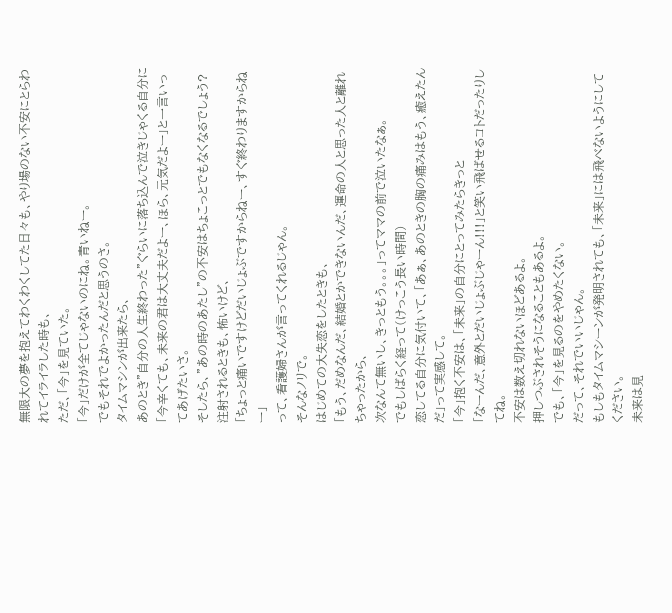無限大の夢を抱えてわくわくしてた日々も、やり場のない不安にとらわれてイライラした時も、
ただ、「今」を見ていた。
「今」だけが全てじゃないのにね。青いねー。
でもそれでよかったんだと思うのさ。
タイムマシンが出来たら、
あのとき”自分の人生終わった”ぐらいに落ち込んで泣きじゃくる自分に
「今辛くても、未来の君は大丈夫だよー、ほら、元気だよー」と一言いってあげたいさ。
そしたら、”あの時のあたし”の不安はちょこっとでもなくなるでしょう?
注射されるときも、怖いけど、
「ちょっと痛いですけどだいじょぶですからねー、すぐ終わりますからねー」
って、看護婦さんが言ってくれるじゃん。
そんなノリで。
はじめての大失恋をしたときも、
「もう、だめなんだ、結婚とかできないんだ、運命の人と思った人と離れちゃったから、
次なんて無いし、きっともう。。。」ってママの前で泣いたなぁ。
でもしばらく経って(けっこう長い時間)
恋してる自分に気付いて、「あぁ、あのときの胸の痛みはもう、癒えたんだ」って実感して。
「今」抱く不安は、「未来」の自分にとってみたらきっと
「なーんだ、意外とだいじょぶじゃーん!!!」と笑い飛ばせるコトだったりしてね。
不安は数え切れないほどあるよ。
押しつぶされそうになることもあるよ。
でも、「今」を見るのをやめたくない。
だって、それでいいじゃん。
もしもタイムマシーンが発明されても、「未来」には飛べないようにしてください。
未来は見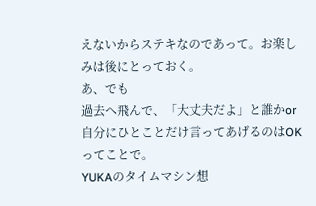えないからステキなのであって。お楽しみは後にとっておく。
あ、でも
過去へ飛んで、「大丈夫だよ」と誰かor自分にひとことだけ言ってあげるのはOKってことで。
YUKAのタイムマシン想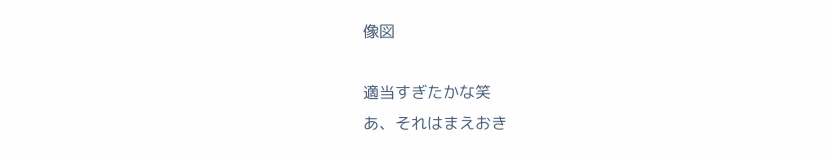像図

適当すぎたかな笑
あ、それはまえおき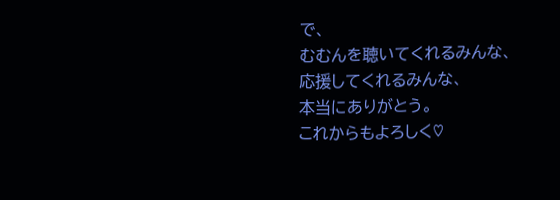で、
むむんを聴いてくれるみんな、
応援してくれるみんな、
本当にありがとう。
これからもよろしく♡